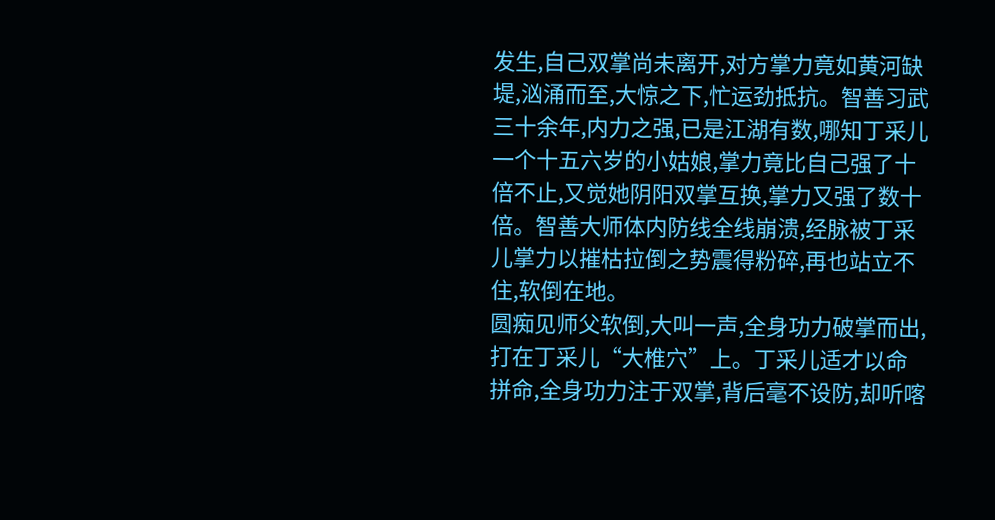发生,自己双掌尚未离开,对方掌力竟如黄河缺堤,汹涌而至,大惊之下,忙运劲抵抗。智善习武三十余年,内力之强,已是江湖有数,哪知丁采儿一个十五六岁的小姑娘,掌力竟比自己强了十倍不止,又觉她阴阳双掌互换,掌力又强了数十倍。智善大师体内防线全线崩溃,经脉被丁采儿掌力以摧枯拉倒之势震得粉碎,再也站立不住,软倒在地。
圆痴见师父软倒,大叫一声,全身功力破掌而出,打在丁采儿“大椎穴”上。丁采儿适才以命拼命,全身功力注于双掌,背后毫不设防,却听喀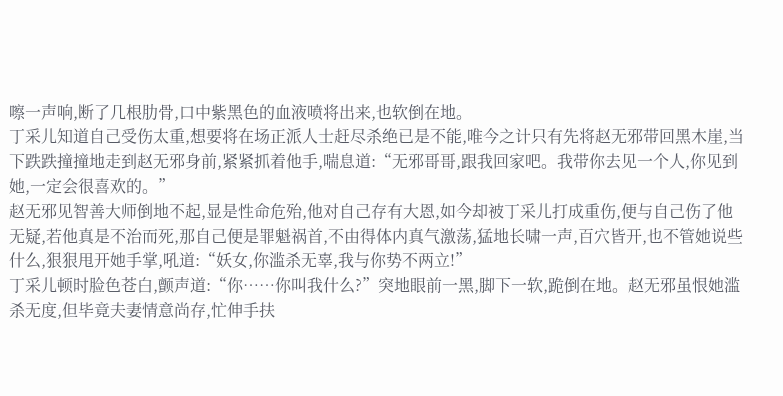嚓一声响,断了几根肋骨,口中紫黑色的血液喷将出来,也软倒在地。
丁采儿知道自己受伤太重,想要将在场正派人士赶尽杀绝已是不能,唯今之计只有先将赵无邪带回黑木崖,当下跌跌撞撞地走到赵无邪身前,紧紧抓着他手,喘息道:“无邪哥哥,跟我回家吧。我带你去见一个人,你见到她,一定会很喜欢的。”
赵无邪见智善大师倒地不起,显是性命危殆,他对自己存有大恩,如今却被丁采儿打成重伤,便与自己伤了他无疑,若他真是不治而死,那自己便是罪魁祸首,不由得体内真气激荡,猛地长啸一声,百穴皆开,也不管她说些什么,狠狠甩开她手掌,吼道:“妖女,你滥杀无辜,我与你势不两立!”
丁采儿顿时脸色苍白,颤声道:“你……你叫我什么?”突地眼前一黑,脚下一软,跪倒在地。赵无邪虽恨她滥杀无度,但毕竟夫妻情意尚存,忙伸手扶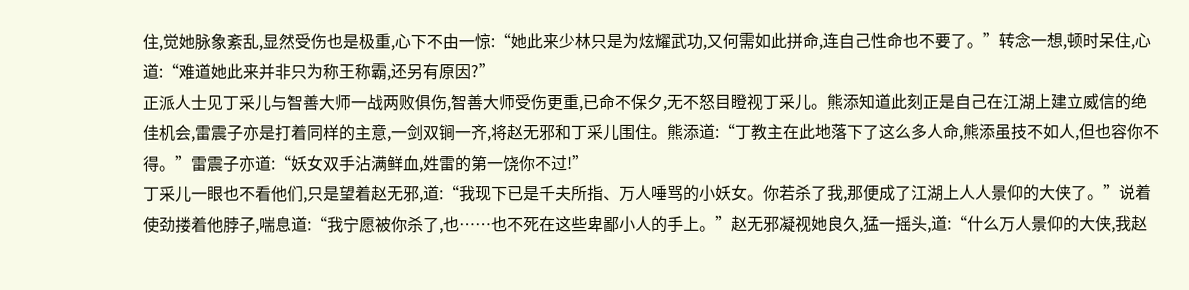住,觉她脉象紊乱,显然受伤也是极重,心下不由一惊:“她此来少林只是为炫耀武功,又何需如此拼命,连自己性命也不要了。”转念一想,顿时呆住,心道:“难道她此来并非只为称王称霸,还另有原因?”
正派人士见丁采儿与智善大师一战两败俱伤,智善大师受伤更重,已命不保夕,无不怒目瞪视丁采儿。熊添知道此刻正是自己在江湖上建立威信的绝佳机会,雷震子亦是打着同样的主意,一剑双锏一齐,将赵无邪和丁采儿围住。熊添道:“丁教主在此地落下了这么多人命,熊添虽技不如人,但也容你不得。”雷震子亦道:“妖女双手沾满鲜血,姓雷的第一饶你不过!”
丁采儿一眼也不看他们,只是望着赵无邪,道:“我现下已是千夫所指、万人唾骂的小妖女。你若杀了我,那便成了江湖上人人景仰的大侠了。”说着使劲搂着他脖子,喘息道:“我宁愿被你杀了,也……也不死在这些卑鄙小人的手上。”赵无邪凝视她良久,猛一摇头,道:“什么万人景仰的大侠,我赵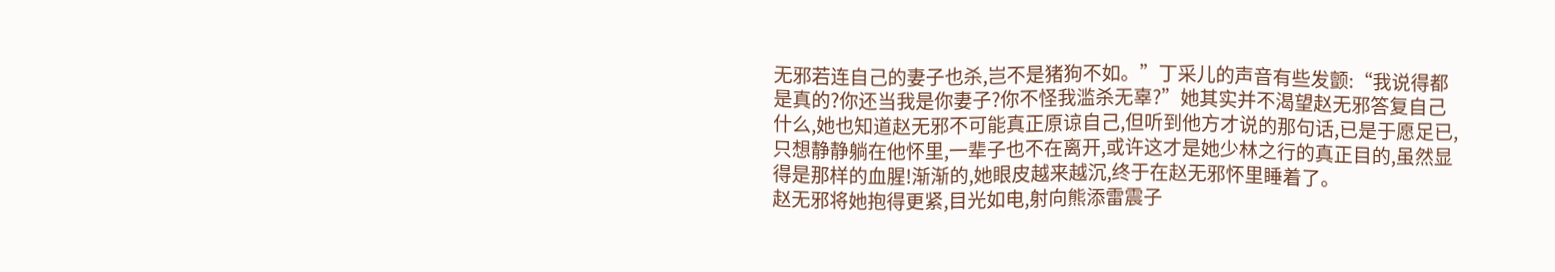无邪若连自己的妻子也杀,岂不是猪狗不如。”丁采儿的声音有些发颤:“我说得都是真的?你还当我是你妻子?你不怪我滥杀无辜?”她其实并不渴望赵无邪答复自己什么,她也知道赵无邪不可能真正原谅自己,但听到他方才说的那句话,已是于愿足已,只想静静躺在他怀里,一辈子也不在离开,或许这才是她少林之行的真正目的,虽然显得是那样的血腥!渐渐的,她眼皮越来越沉,终于在赵无邪怀里睡着了。
赵无邪将她抱得更紧,目光如电,射向熊添雷震子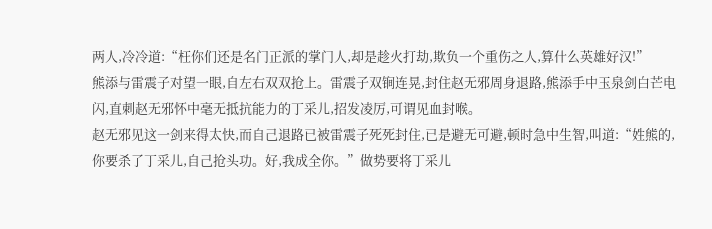两人,冷冷道:“枉你们还是名门正派的掌门人,却是趁火打劫,欺负一个重伤之人,算什么英雄好汉!”
熊添与雷震子对望一眼,自左右双双抢上。雷震子双锏连晃,封住赵无邪周身退路,熊添手中玉泉剑白芒电闪,直刺赵无邪怀中毫无抵抗能力的丁采儿,招发凌厉,可谓见血封喉。
赵无邪见这一剑来得太快,而自己退路已被雷震子死死封住,已是避无可避,顿时急中生智,叫道:“姓熊的,你要杀了丁采儿,自己抢头功。好,我成全你。”做势要将丁采儿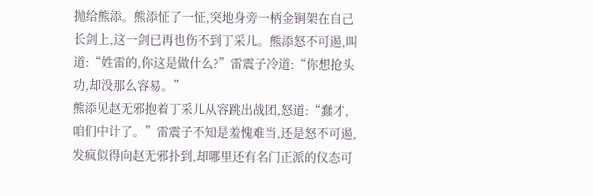抛给熊添。熊添怔了一怔,突地身旁一柄金锏架在自己长剑上,这一剑已再也伤不到丁采儿。熊添怒不可遏,叫道:“姓雷的,你这是做什么?”雷震子冷道:“你想抢头功,却没那么容易。”
熊添见赵无邪抱着丁采儿从容跳出战团,怒道:“蠢才,咱们中计了。”雷震子不知是羞愧难当,还是怒不可遏,发疯似得向赵无邪扑到,却哪里还有名门正派的仪态可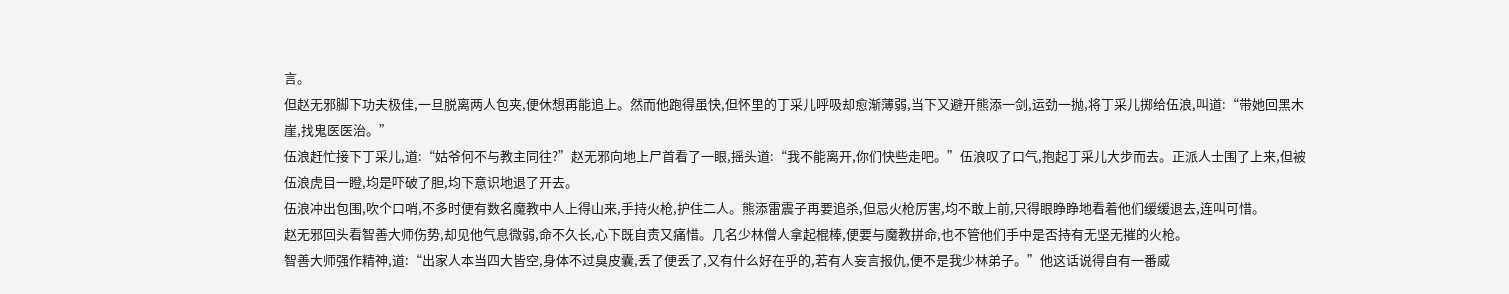言。
但赵无邪脚下功夫极佳,一旦脱离两人包夹,便休想再能追上。然而他跑得虽快,但怀里的丁采儿呼吸却愈渐薄弱,当下又避开熊添一剑,运劲一抛,将丁采儿掷给伍浪,叫道:“带她回黑木崖,找鬼医医治。”
伍浪赶忙接下丁采儿,道:“姑爷何不与教主同往?”赵无邪向地上尸首看了一眼,摇头道:“我不能离开,你们快些走吧。”伍浪叹了口气,抱起丁采儿大步而去。正派人士围了上来,但被伍浪虎目一瞪,均是吓破了胆,均下意识地退了开去。
伍浪冲出包围,吹个口哨,不多时便有数名魔教中人上得山来,手持火枪,护住二人。熊添雷震子再要追杀,但忌火枪厉害,均不敢上前,只得眼睁睁地看着他们缓缓退去,连叫可惜。
赵无邪回头看智善大师伤势,却见他气息微弱,命不久长,心下既自责又痛惜。几名少林僧人拿起棍棒,便要与魔教拼命,也不管他们手中是否持有无坚无摧的火枪。
智善大师强作精神,道:“出家人本当四大皆空,身体不过臭皮囊,丢了便丢了,又有什么好在乎的,若有人妄言报仇,便不是我少林弟子。”他这话说得自有一番威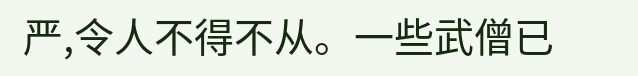严,令人不得不从。一些武僧已